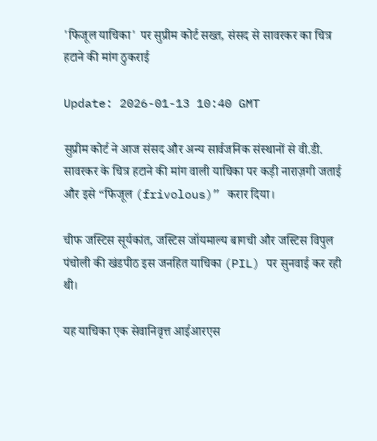'फिजूल याचिका' पर सुप्रीम कोर्ट सख्त, संसद से सावरकर का चित्र हटाने की मांग ठुकराई

Update: 2026-01-13 10:40 GMT

सुप्रीम कोर्ट ने आज संसद और अन्य सार्वजनिक संस्थानों से वी.डी. सावरकर के चित्र हटाने की मांग वाली याचिका पर कड़ी नाराज़गी जताई और इसे “फिजूल (frivolous)” करार दिया।

चीफ जस्टिस सूर्यकांत, जस्टिस जॉयमाल्य बागची और जस्टिस विपुल पंचोली की खंडपीठ इस जनहित याचिका (PIL) पर सुनवाई कर रही थी।

यह याचिका एक सेवानिवृत्त आईआरएस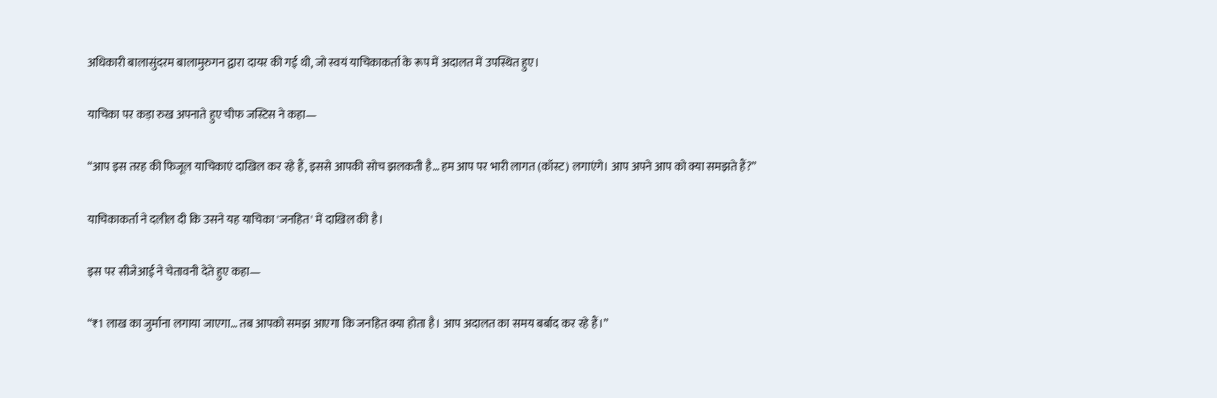अधिकारी बालासुंदरम बालामुरुगन द्वारा दायर की गई थी, जो स्वयं याचिकाकर्ता के रूप में अदालत में उपस्थित हुए।

याचिका पर कड़ा रुख अपनाते हुए चीफ जस्टिस ने कहा—

“आप इस तरह की फिजूल याचिकाएं दाखिल कर रहे हैं, इससे आपकी सोच झलकती है… हम आप पर भारी लागत (कॉस्ट) लगाएंगे। आप अपने आप को क्या समझते हैं?”

याचिकाकर्ता ने दलील दी कि उसने यह याचिका 'जनहित' में दाखिल की है।

इस पर सीजेआई ने चेतावनी देते हुए कहा—

“₹1 लाख का जुर्माना लगाया जाएगा… तब आपको समझ आएगा कि जनहित क्या होता है। आप अदालत का समय बर्बाद कर रहे हैं।”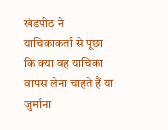खंडपीठ ने याचिकाकर्ता से पूछा कि क्या वह याचिका वापस लेना चाहते हैं या जुर्माना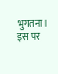भुगतना। इस पर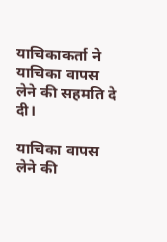याचिकाकर्ता ने याचिका वापस लेने की सहमति दे दी।

याचिका वापस लेने की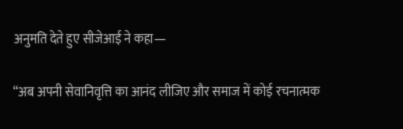अनुमति देते हुए सीजेआई ने कहा—

“अब अपनी सेवानिवृत्ति का आनंद लीजिए और समाज में कोई रचनात्मक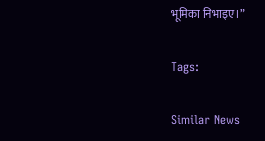भूमिका निभाइए।”

Tags:

Similar News